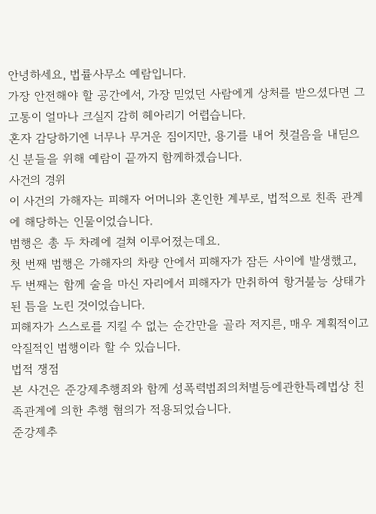안녕하세요, 법률사무소 예람입니다.
가장 안전해야 할 공간에서, 가장 믿었던 사람에게 상처를 받으셨다면 그 고통이 얼마나 크실지 감히 헤아리기 어렵습니다.
혼자 감당하기엔 너무나 무거운 짐이지만, 용기를 내어 첫걸음을 내딛으신 분들을 위해 예람이 끝까지 함께하겠습니다.
사건의 경위
이 사건의 가해자는 피해자 어머니와 혼인한 계부로, 법적으로 친족 관계에 해당하는 인물이었습니다.
범행은 총 두 차례에 걸쳐 이루어졌는데요.
첫 번째 범행은 가해자의 차량 안에서 피해자가 잠든 사이에 발생했고,
두 번째는 함께 술을 마신 자리에서 피해자가 만취하여 항거불능 상태가 된 틈을 노린 것이었습니다.
피해자가 스스로를 지킬 수 없는 순간만을 골라 저지른, 매우 계획적이고 악질적인 범행이라 할 수 있습니다.
법적 쟁점
본 사건은 준강제추행죄와 함께 성폭력범죄의처벌등에관한특례법상 친족관계에 의한 추행 혐의가 적용되었습니다.
준강제추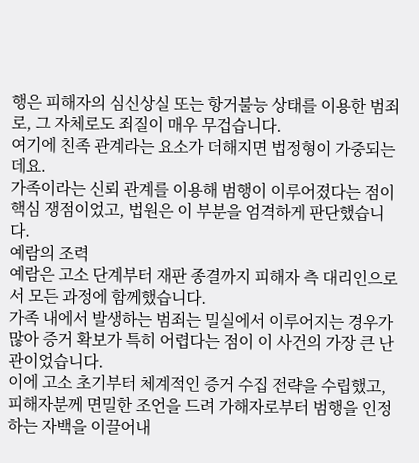행은 피해자의 심신상실 또는 항거불능 상태를 이용한 범죄로, 그 자체로도 죄질이 매우 무겁습니다.
여기에 친족 관계라는 요소가 더해지면 법정형이 가중되는데요.
가족이라는 신뢰 관계를 이용해 범행이 이루어졌다는 점이 핵심 쟁점이었고, 법원은 이 부분을 엄격하게 판단했습니다.
예람의 조력
예람은 고소 단계부터 재판 종결까지 피해자 측 대리인으로서 모든 과정에 함께했습니다.
가족 내에서 발생하는 범죄는 밀실에서 이루어지는 경우가 많아 증거 확보가 특히 어렵다는 점이 이 사건의 가장 큰 난관이었습니다.
이에 고소 초기부터 체계적인 증거 수집 전략을 수립했고,
피해자분께 면밀한 조언을 드려 가해자로부터 범행을 인정하는 자백을 이끌어내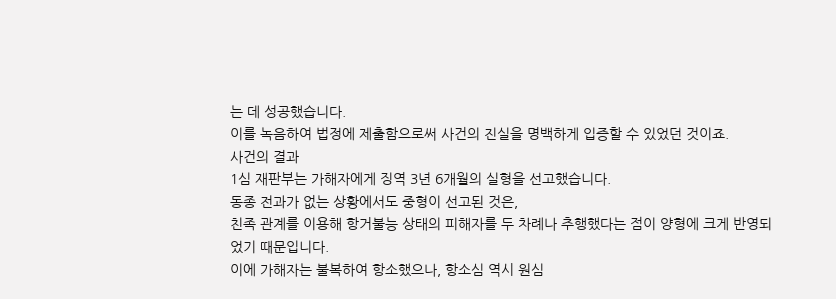는 데 성공했습니다.
이를 녹음하여 법정에 제출함으로써 사건의 진실을 명백하게 입증할 수 있었던 것이죠.
사건의 결과
1심 재판부는 가해자에게 징역 3년 6개월의 실형을 선고했습니다.
동종 전과가 없는 상황에서도 중형이 선고된 것은,
친족 관계를 이용해 항거불능 상태의 피해자를 두 차례나 추행했다는 점이 양형에 크게 반영되었기 때문입니다.
이에 가해자는 불복하여 항소했으나, 항소심 역시 원심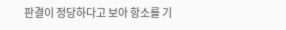판결이 정당하다고 보아 항소를 기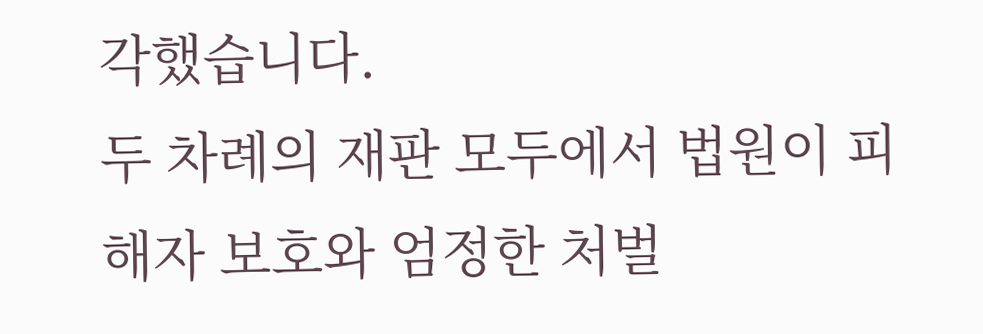각했습니다.
두 차례의 재판 모두에서 법원이 피해자 보호와 엄정한 처벌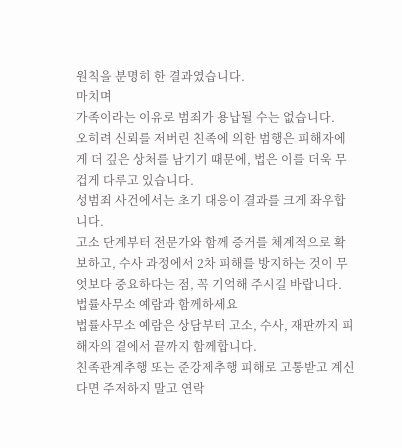원칙을 분명히 한 결과였습니다.
마치며
가족이라는 이유로 범죄가 용납될 수는 없습니다.
오히려 신뢰를 저버린 친족에 의한 범행은 피해자에게 더 깊은 상처를 남기기 때문에, 법은 이를 더욱 무겁게 다루고 있습니다.
성범죄 사건에서는 초기 대응이 결과를 크게 좌우합니다.
고소 단계부터 전문가와 함께 증거를 체계적으로 확보하고, 수사 과정에서 2차 피해를 방지하는 것이 무엇보다 중요하다는 점, 꼭 기억해 주시길 바랍니다.
법률사무소 예람과 함께하세요
법률사무소 예람은 상담부터 고소, 수사, 재판까지 피해자의 곁에서 끝까지 함께합니다.
친족관계추행 또는 준강제추행 피해로 고통받고 계신다면 주저하지 말고 연락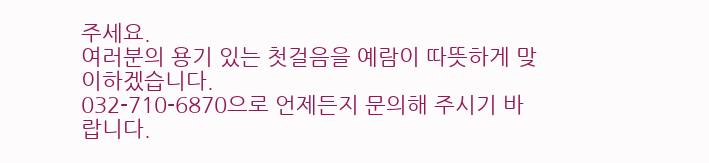주세요.
여러분의 용기 있는 첫걸음을 예람이 따뜻하게 맞이하겠습니다.
032-710-6870으로 언제든지 문의해 주시기 바랍니다.